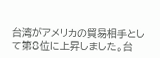台湾がアメリカの貿易相手として第8位に上昇しました。台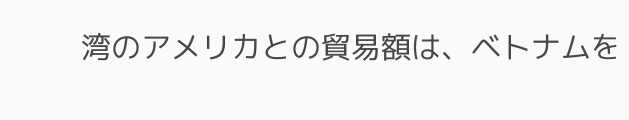湾のアメリカとの貿易額は、ベトナムを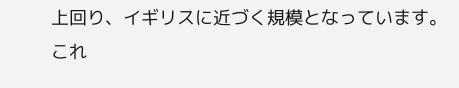上回り、イギリスに近づく規模となっています。
これ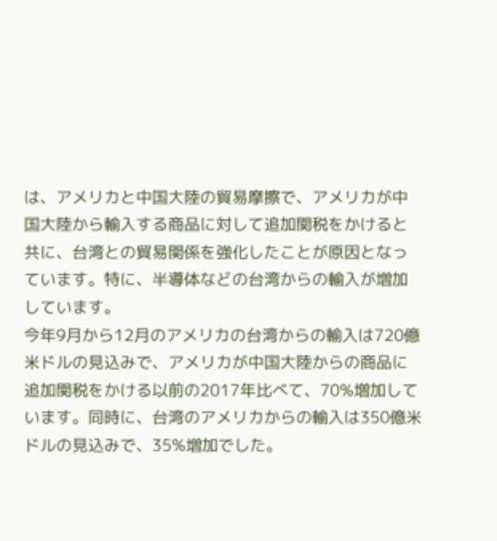は、アメリカと中国大陸の貿易摩擦で、アメリカが中国大陸から輸入する商品に対して追加関税をかけると共に、台湾との貿易関係を強化したことが原因となっています。特に、半導体などの台湾からの輸入が増加しています。
今年9月から12月のアメリカの台湾からの輸入は720億米ドルの見込みで、アメリカが中国大陸からの商品に追加関税をかける以前の2017年比べて、70%増加しています。同時に、台湾のアメリカからの輸入は350億米ドルの見込みで、35%増加でした。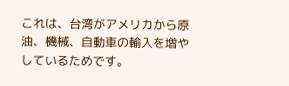これは、台湾がアメリカから原油、機械、自動車の輸入を増やしているためです。